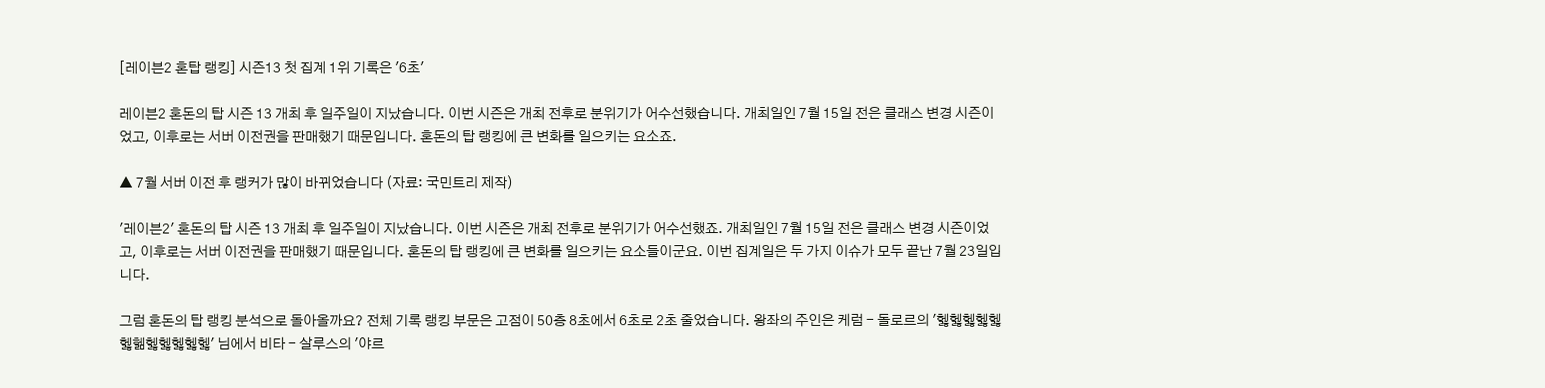[레이븐2 혼탑 랭킹] 시즌13 첫 집계 1위 기록은 '6초'

레이븐2 혼돈의 탑 시즌 13 개최 후 일주일이 지났습니다. 이번 시즌은 개최 전후로 분위기가 어수선했습니다. 개최일인 7월 15일 전은 클래스 변경 시즌이었고, 이후로는 서버 이전권을 판매했기 때문입니다. 혼돈의 탑 랭킹에 큰 변화를 일으키는 요소죠.

▲ 7월 서버 이전 후 랭커가 많이 바뀌었습니다 (자료: 국민트리 제작)

'레이븐2' 혼돈의 탑 시즌 13 개최 후 일주일이 지났습니다. 이번 시즌은 개최 전후로 분위기가 어수선했죠. 개최일인 7월 15일 전은 클래스 변경 시즌이었고, 이후로는 서버 이전권을 판매했기 때문입니다. 혼돈의 탑 랭킹에 큰 변화를 일으키는 요소들이군요. 이번 집계일은 두 가지 이슈가 모두 끝난 7월 23일입니다.

그럼 혼돈의 탑 랭킹 분석으로 돌아올까요? 전체 기록 랭킹 부문은 고점이 50층 8초에서 6초로 2초 줄었습니다. 왕좌의 주인은 케럼 - 돌로르의 '헳헳헳헳헳헳헮헳헳헳헳헳' 님에서 비타 - 살루스의 '야르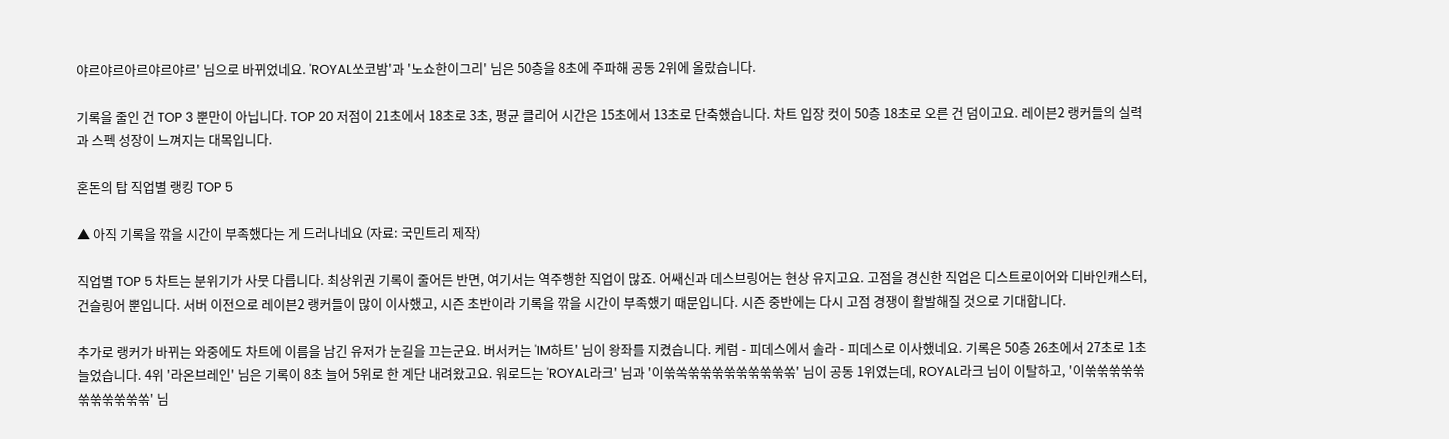야르야르아르야르야르' 님으로 바뀌었네요. 'ROYAL쏘코밤'과 '노쇼한이그리' 님은 50층을 8초에 주파해 공동 2위에 올랐습니다.

기록을 줄인 건 TOP 3 뿐만이 아닙니다. TOP 20 저점이 21초에서 18초로 3초, 평균 클리어 시간은 15초에서 13초로 단축했습니다. 차트 입장 컷이 50층 18초로 오른 건 덤이고요. 레이븐2 랭커들의 실력과 스펙 성장이 느껴지는 대목입니다.

혼돈의 탑 직업별 랭킹 TOP 5

▲ 아직 기록을 깎을 시간이 부족했다는 게 드러나네요 (자료: 국민트리 제작)

직업별 TOP 5 차트는 분위기가 사뭇 다릅니다. 최상위권 기록이 줄어든 반면, 여기서는 역주행한 직업이 많죠. 어쌔신과 데스브링어는 현상 유지고요. 고점을 경신한 직업은 디스트로이어와 디바인캐스터, 건슬링어 뿐입니다. 서버 이전으로 레이븐2 랭커들이 많이 이사했고, 시즌 초반이라 기록을 깎을 시간이 부족했기 때문입니다. 시즌 중반에는 다시 고점 경쟁이 활발해질 것으로 기대합니다.

추가로 랭커가 바뀌는 와중에도 차트에 이름을 남긴 유저가 눈길을 끄는군요. 버서커는 'IM하트' 님이 왕좌를 지켰습니다. 케럼 - 피데스에서 솔라 - 피데스로 이사했네요. 기록은 50층 26초에서 27초로 1초 늘었습니다. 4위 '라온브레인' 님은 기록이 8초 늘어 5위로 한 계단 내려왔고요. 워로드는 'ROYAL라크' 님과 '이쑦쏙쑦쑦쑦쑦쑦쑦쑦쑦쏚' 님이 공동 1위였는데, ROYAL라크 님이 이탈하고, '이쑦쑦쑦쑦쑦쑦쑦쑦쑦쑦쏚' 님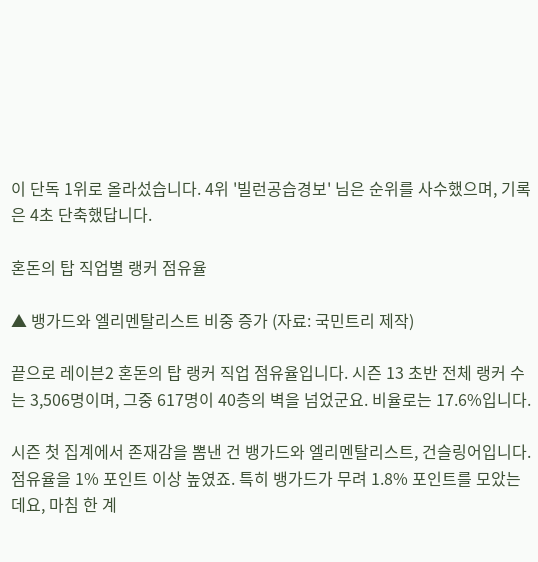이 단독 1위로 올라섰습니다. 4위 '빌런공습경보' 님은 순위를 사수했으며, 기록은 4초 단축했답니다.

혼돈의 탑 직업별 랭커 점유율

▲ 뱅가드와 엘리멘탈리스트 비중 증가 (자료: 국민트리 제작)

끝으로 레이븐2 혼돈의 탑 랭커 직업 점유율입니다. 시즌 13 초반 전체 랭커 수는 3,506명이며, 그중 617명이 40층의 벽을 넘었군요. 비율로는 17.6%입니다.

시즌 첫 집계에서 존재감을 뽐낸 건 뱅가드와 엘리멘탈리스트, 건슬링어입니다. 점유율을 1% 포인트 이상 높였죠. 특히 뱅가드가 무려 1.8% 포인트를 모았는데요, 마침 한 계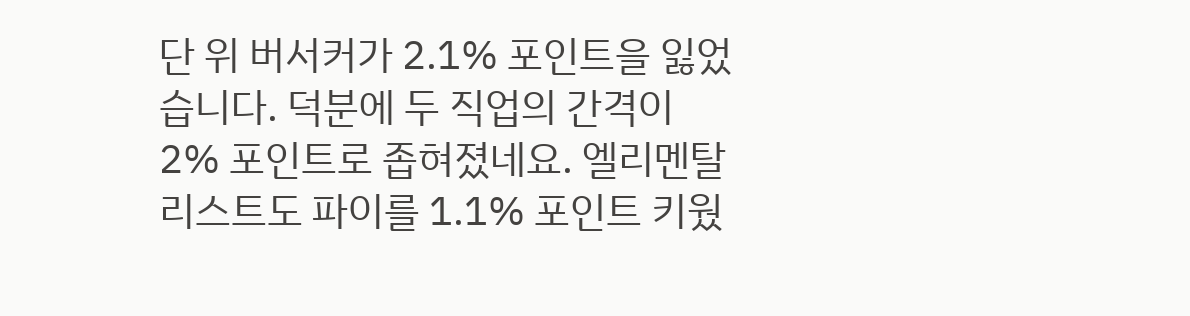단 위 버서커가 2.1% 포인트을 잃었습니다. 덕분에 두 직업의 간격이 2% 포인트로 좁혀졌네요. 엘리멘탈리스트도 파이를 1.1% 포인트 키웠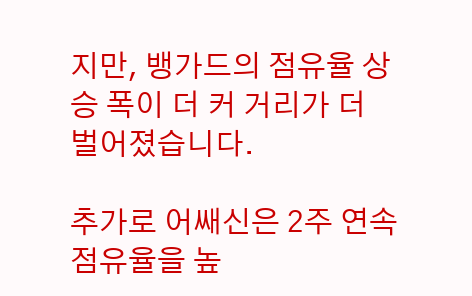지만, 뱅가드의 점유율 상승 폭이 더 커 거리가 더 벌어졌습니다.

추가로 어쌔신은 2주 연속 점유율을 높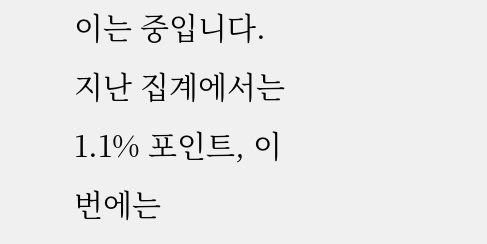이는 중입니다. 지난 집계에서는 1.1% 포인트, 이번에는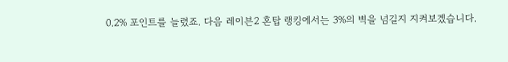0.2% 포인트를 늘렸죠. 다음 레이븐2 혼탑 랭킹에서는 3%의 벽을 넘길지 지켜보겠습니다.